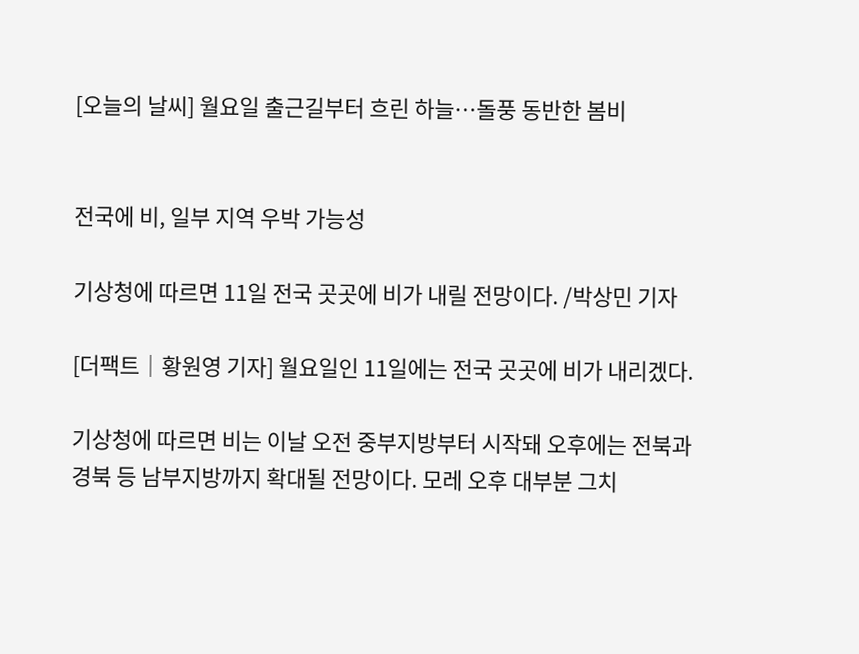[오늘의 날씨] 월요일 출근길부터 흐린 하늘…돌풍 동반한 봄비


전국에 비, 일부 지역 우박 가능성

기상청에 따르면 11일 전국 곳곳에 비가 내릴 전망이다. /박상민 기자

[더팩트│황원영 기자] 월요일인 11일에는 전국 곳곳에 비가 내리겠다.

기상청에 따르면 비는 이날 오전 중부지방부터 시작돼 오후에는 전북과 경북 등 남부지방까지 확대될 전망이다. 모레 오후 대부분 그치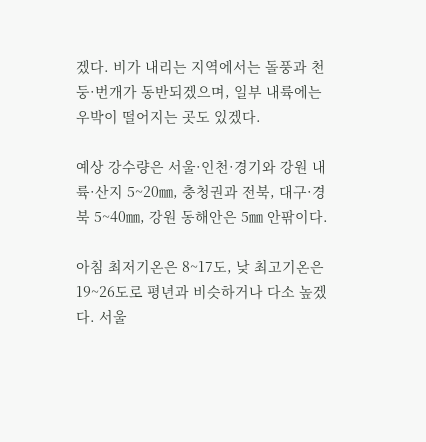겠다. 비가 내리는 지역에서는 돌풍과 천둥·번개가 동반되겠으며, 일부 내륙에는 우박이 떨어지는 곳도 있겠다.

예상 강수량은 서울·인천·경기와 강원 내륙·산지 5~20㎜, 충청권과 전북, 대구·경북 5~40㎜, 강원 동해안은 5㎜ 안팎이다.

아침 최저기온은 8~17도, 낮 최고기온은 19~26도로 평년과 비슷하거나 다소 높겠다. 서울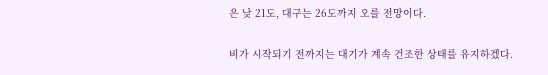은 낮 21도, 대구는 26도까지 오를 전망이다.

비가 시작되기 전까지는 대기가 계속 건조한 상태를 유지하겠다.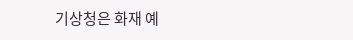기상청은 화재 예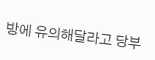방에 유의해달라고 당부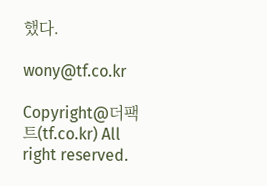했다.

wony@tf.co.kr

Copyright@더팩트(tf.co.kr) All right reserved.